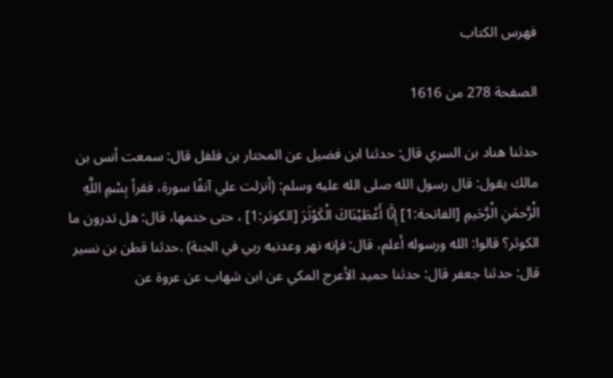فهرس الكتاب

الصفحة 278 من 1616

حدثنا هناد بن السري قال: حدثنا ابن فضيل عن المختار بن فلفل قال: سمعت أنس بن مالك يقول: قال رسول الله صلى الله عليه وسلم: (أنزلت علي آنفًا سورة، فقرأ بِسْمِ اللَّهِ الْرَّحمَنِ الْرَّحَيمِ [الفاتحة:1] إِنَّا أَعْطَيْنَاكَ الْكَوْثَرَ [الكوثر:1] ، حتى ختمها، قال: هل تدرون ما الكوثر؟ قالوا: الله ورسوله أعلم، قال: فإنه نهر وعدنيه ربي في الجنة) .حدثنا قطن بن نسير قال: حدثنا جعفر قال: حدثنا حميد الأعرج المكي عن ابن شهاب عن عروة عن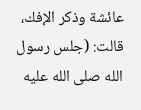عائشة وذكر الإفك، قالت: (جلس رسول الله صلى الله عليه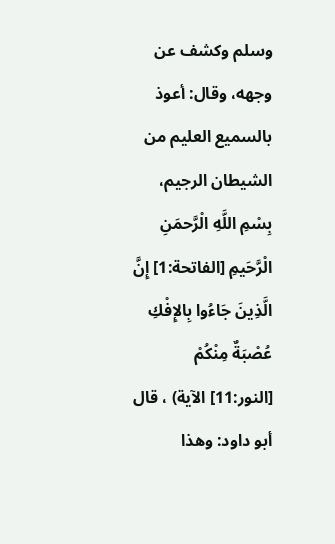وسلم وكشف عن وجهه، وقال: أعوذ بالسميع العليم من الشيطان الرجيم، بِسْمِ اللَّهِ الْرَّحمَنِ الْرَّحَيمِ [الفاتحة:1] إِنَّ الَّذِينَ جَاءُوا بِالإِفْكِ عُصْبَةٌ مِنْكُمْ [النور:11] الآية) ، قال أبو داود: وهذا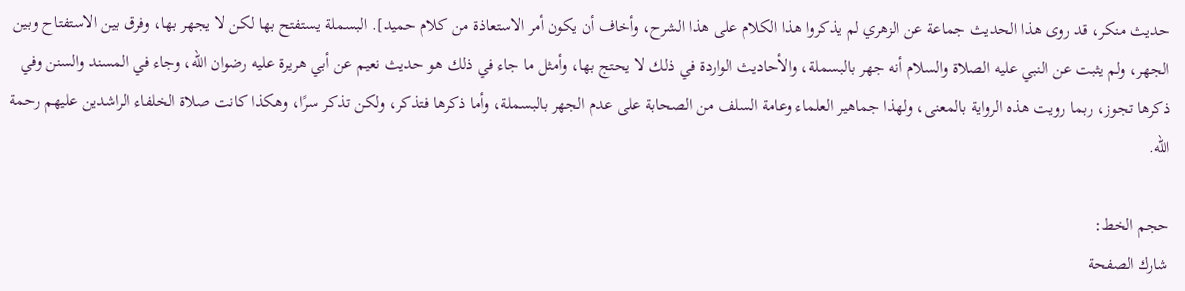حديث منكر، قد روى هذا الحديث جماعة عن الزهري لم يذكروا هذا الكلام على هذا الشرح، وأخاف أن يكون أمر الاستعاذة من كلام حميد]. البسملة يستفتح بها لكن لا يجهر بها، وفرق بين الاستفتاح وبين الجهر، ولم يثبت عن النبي عليه الصلاة والسلام أنه جهر بالبسملة، والأحاديث الواردة في ذلك لا يحتج بها، وأمثل ما جاء في ذلك هو حديث نعيم عن أبي هريرة عليه رضوان الله، وجاء في المسند والسنن وفي ذكرها تجوز، ربما رويت هذه الرواية بالمعنى، ولهذا جماهير العلماء وعامة السلف من الصحابة على عدم الجهر بالبسملة، وأما ذكرها فتذكر، ولكن تذكر سرًا، وهكذا كانت صلاة الخلفاء الراشدين عليهم رحمة الله.

حجم الخط:
شارك الصفحة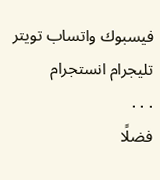فيسبوك واتساب تويتر تليجرام انستجرام
. . .
فضلًا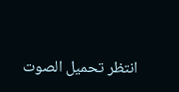انتظر تحميل الصوت